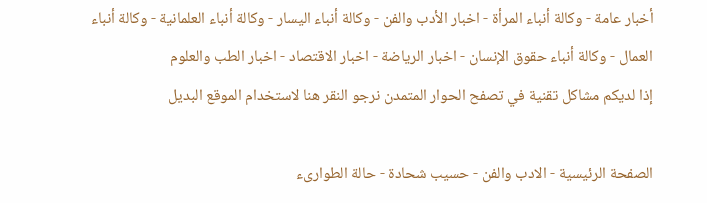أخبار عامة - وكالة أنباء المرأة - اخبار الأدب والفن - وكالة أنباء اليسار - وكالة أنباء العلمانية - وكالة أنباء العمال - وكالة أنباء حقوق الإنسان - اخبار الرياضة - اخبار الاقتصاد - اخبار الطب والعلوم
إذا لديكم مشاكل تقنية في تصفح الحوار المتمدن نرجو النقر هنا لاستخدام الموقع البديل

الصفحة الرئيسية - الادب والفن - حسيب شحادة - حالة الطوارىء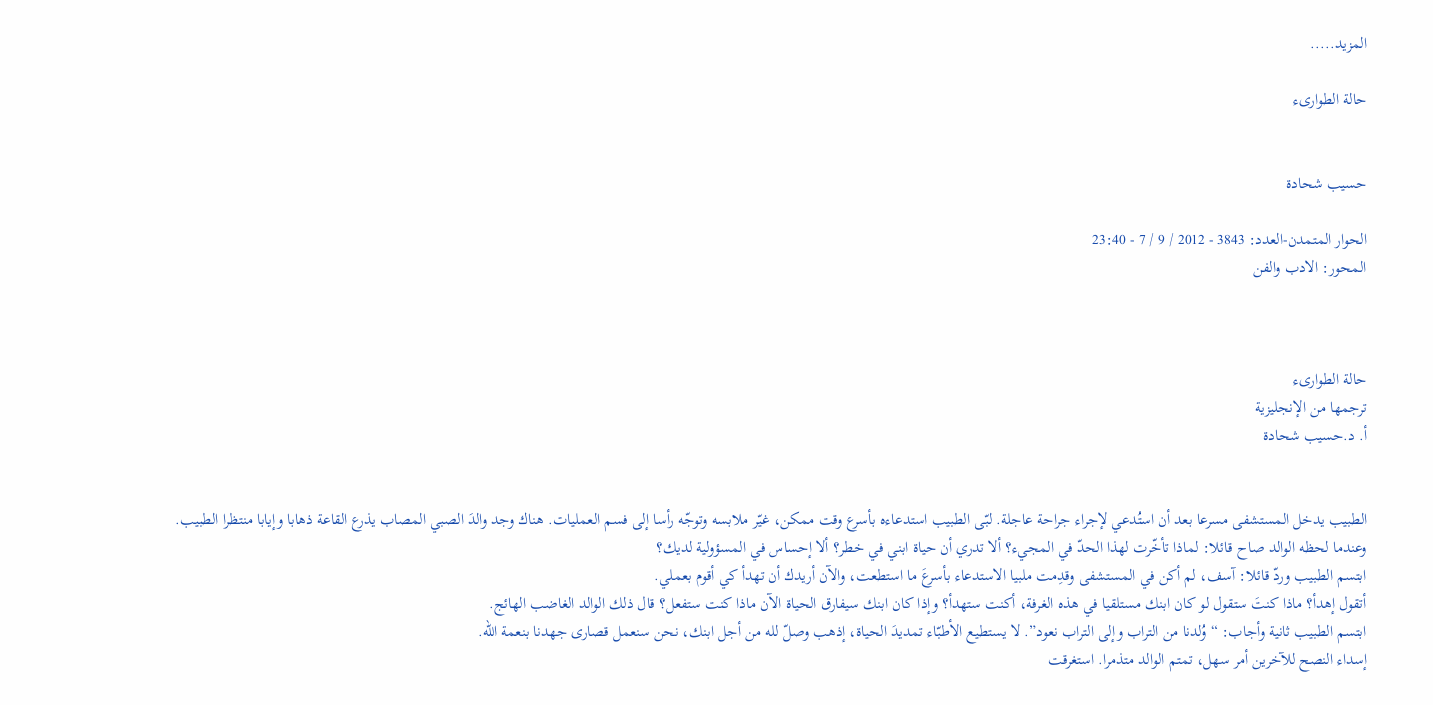المزيد.....

حالة الطوارىء


حسيب شحادة

الحوار المتمدن-العدد: 3843 - 2012 / 9 / 7 - 23:40
المحور: الادب والفن



حالة الطوارىء
ترجمها من الإنجليزية
أ. د.حسيب شحادة


الطبيب يدخل المستشفى مسرعا بعد أن استُدعي لإجراء جراحة عاجلة. لبّى الطبيب استدعاءه بأسرع وقت ممكن، غيّر ملابسه وتوجّه رأسا إلى فسم العمليات. هناك وجد والدَ الصبي المصاب يذرع القاعة ذهابا وإيابا منتظرا الطبيب.
وعندما لحظه الوالد صاح قائلا: لماذا تأخّرت لهذا الحدّ في المجيء؟ ألا تدري أن حياة ابني في خطر؟ ألا إحساس في المسؤولية لديك؟
ابتسم الطبيب وردّ قائلا: آسف، لم أكن في المستشفى وقدِمت ملبيا الاستدعاء بأسرعَ ما استطعت، والآن أريدك أن تهدأ كي أقوم بعملي.
أتقول إهدأ؟ ماذا كنتَ ستقول لو كان ابنك مستلقيا في هذه الغرفة، أكنت ستهدأ؟ وإذا كان ابنك سيفارق الحياة الآن ماذا كنت ستفعل؟ قال ذلك الوالد الغاضب الهائج.
ابتسم الطبيب ثانية وأجاب: “وُلدنا من التراب وإلى التراب نعود”. لا يستطيع الأطبّاء تمديدَ الحياة، إذهب وصلّ لله من أجل ابنك، نحن سنعمل قصارى جهدنا بنعمة الله.
إسداء النصح للآخرين أمر سهل، تمتم الوالد متذمرا. استغرقت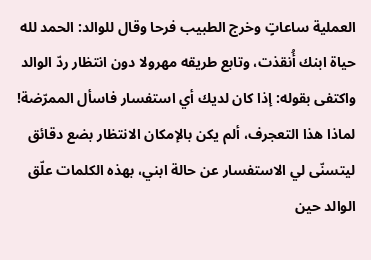العملية ساعاتٍ وخرج الطبيب فرحا وقال للوالد: الحمد لله حياة ابنك أُنقذت، وتابع طريقه مهرولا دون انتظار ردّ الوالد واكتفى بقوله: إذا كان لديك أي استفسار فاسأل الممرّضة!
لماذا هذا التعجرف، ألم يكن بالإمكان الانتظار بضع دقائق ليتسنّى لي الاستفسار عن حالة ابني، بهذه الكلمات علّق الوالد حين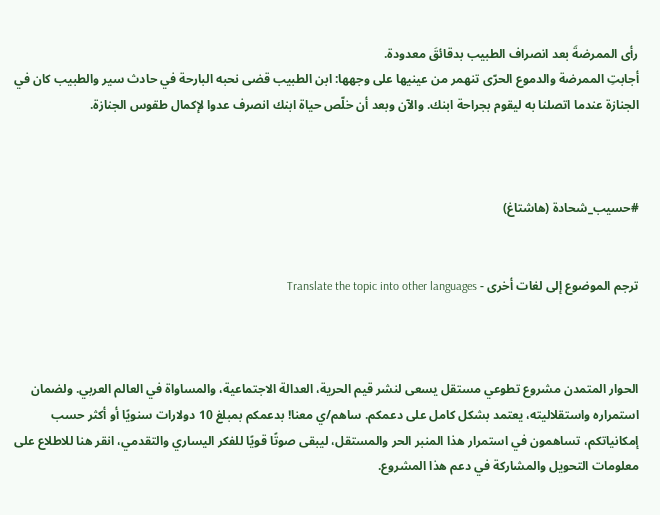رأى الممرضةَ بعد انصراف الطبيب بدقائقَ معدودة.
أجابتِ الممرضة والدموع الحرّى تنهمر من عينيها على وجهها: ابن الطبيب قضى نحبه البارحة في حادث سير والطبيب كان في الجنازة عندما اتصلنا به ليقوم بجراحة ابنك. والآن وبعد أن خلّص حياة ابنك انصرف عدوا لإكمال طقوس الجنازة.



#حسيب_شحادة (هاشتاغ)


ترجم الموضوع إلى لغات أخرى - Translate the topic into other languages



الحوار المتمدن مشروع تطوعي مستقل يسعى لنشر قيم الحرية، العدالة الاجتماعية، والمساواة في العالم العربي. ولضمان استمراره واستقلاليته، يعتمد بشكل كامل على دعمكم. ساهم/ي معنا! بدعمكم بمبلغ 10 دولارات سنويًا أو أكثر حسب إمكانياتكم، تساهمون في استمرار هذا المنبر الحر والمستقل، ليبقى صوتًا قويًا للفكر اليساري والتقدمي، انقر هنا للاطلاع على معلومات التحويل والمشاركة في دعم هذا المشروع.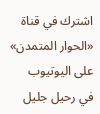اشترك في قناة «الحوار المتمدن» على اليوتيوب
في رحيل جليل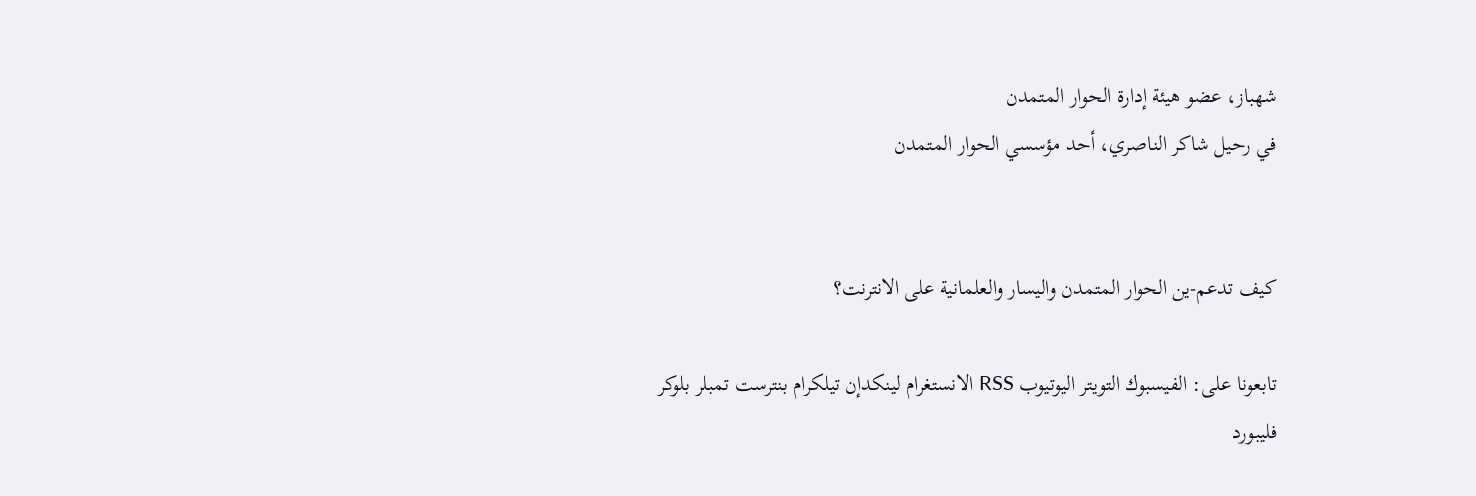شهباز، عضو هيئة إدارة الحوار المتمدن
في رحيل شاكر الناصري، أحد مؤسسي الحوار المتمدن


كيف تدعم-ين الحوار المتمدن واليسار والعلمانية على الانترنت؟

تابعونا على: الفيسبوك التويتر اليوتيوب RSS الانستغرام لينكدإن تيلكرام بنترست تمبلر بلوكر فليبورد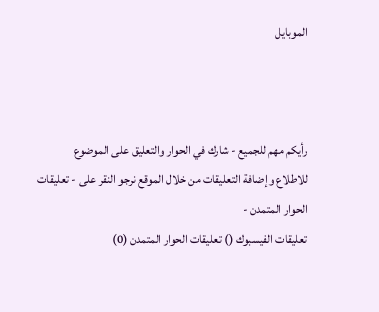الموبايل



رأيكم مهم للجميع - شارك في الحوار والتعليق على الموضوع
للاطلاع وإضافة التعليقات من خلال الموقع نرجو النقر على - تعليقات الحوار المتمدن -
تعليقات الفيسبوك () تعليقات الحوار المتمدن (0)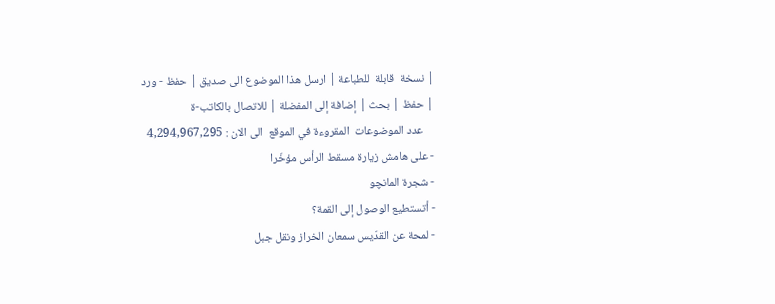| نسخة  قابلة  للطباعة | ارسل هذا الموضوع الى صديق | حفظ - ورد
| حفظ | بحث | إضافة إلى المفضلة | للاتصال بالكاتب-ة
    عدد الموضوعات  المقروءة في الموقع  الى الان : 4,294,967,295
- على هامش زيارة مسقط الرأس مؤخّرا
- شجرة المانچو
- أتستطيع الوصول إلى القمة؟
- لمحة عن القدّيس سمعان الخراز ونقل جبل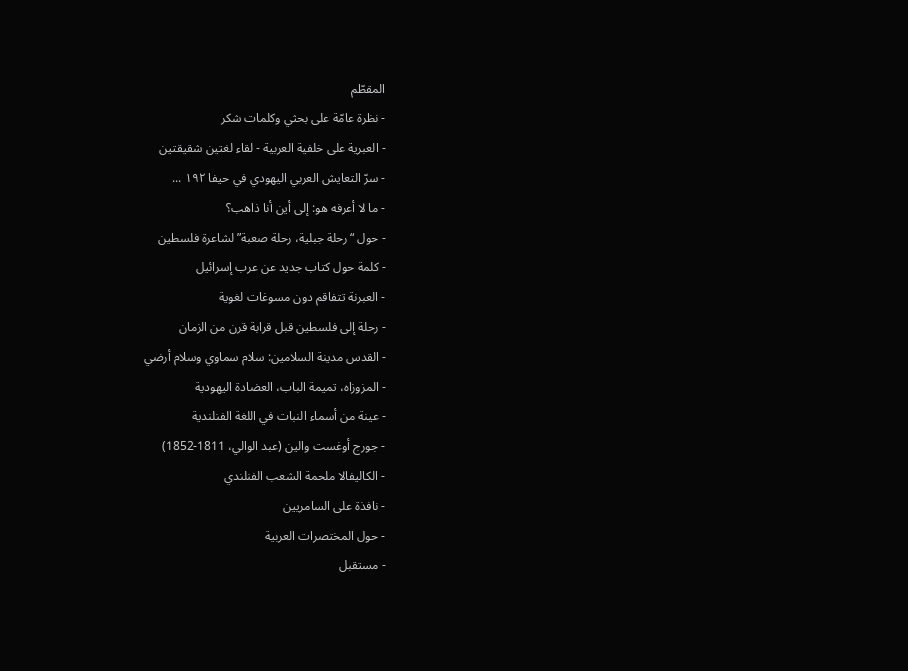المقطّم
- نظرة عامّة على بحثي وكلمات شكر
- العبرية على خلفية العربية - لقاء لغتين شقيقتين
- سرّ التعايش العربي اليهودي في حيفا ١٩٢ ...
- ما لا أعرفه هو: إلى أين أنا ذاهب؟
- حول “رحلة جبلية، رحلة صعبة” لشاعرة فلسطين
- كلمة حول كتاب جديد عن عرب إسرائيل
- العبرنة تتفاقم دون مسوغات لغوية
- رحلة إلى فلسطين قبل قرابة قرن من الزمان
- القدس مدينة السلامين: سلام سماوي وسلام أرضي
- المزوزاه، تميمة الباب، العضادة اليهودية
- عينة من أسماء النبات في اللغة الفنلندية
- جورج أوغست والين (عبد الوالي، 1811-1852)
- الكاليفالا ملحمة الشعب الفنلندي
- نافذة على السامريين
- حول المختصرات العربية
- مستقبل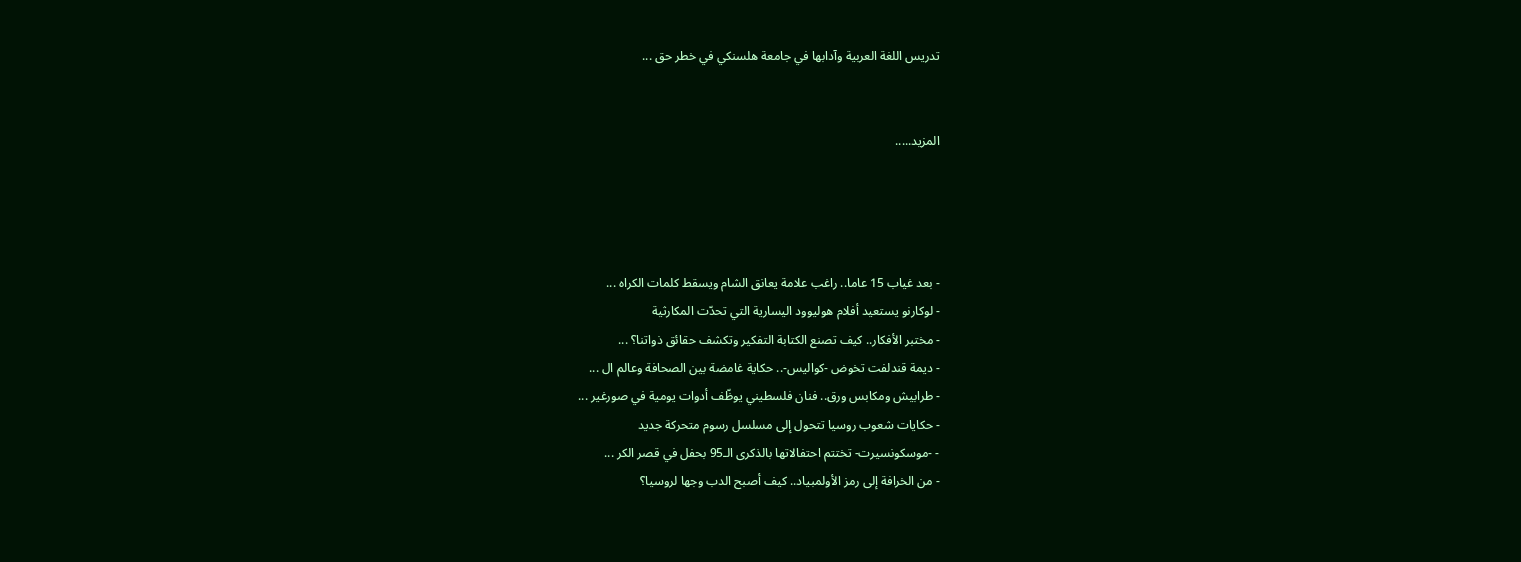تدريس اللغة العربية وآدابها في جامعة هلسنكي في خطر حق ...


المزيد.....




- بعد غياب 15 عاما.. راغب علامة يعانق الشام ويسقط كلمات الكراه ...
- لوكارنو يستعيد أفلام هوليوود اليسارية التي تحدّت المكارثية
- مختبر الأفكار.. كيف تصنع الكتابة التفكير وتكشف حقائق ذواتنا؟ ...
- ديمة قندلفت تخوض -كواليس-.. حكاية غامضة بين الصحافة وعالم ال ...
- طرابيش ومكابس ورق.. فنان فلسطيني يوظّف أدوات يومية في صورغير ...
- حكايات شعوب روسيا تتحول إلى مسلسل رسوم متحركة جديد
- -موسكونسيرت- تختتم احتفالاتها بالذكرى الـ95 بحفل في قصر الكر ...
- من الخرافة إلى رمز الأولمبياد.. كيف أصبح الدب وجها لروسيا؟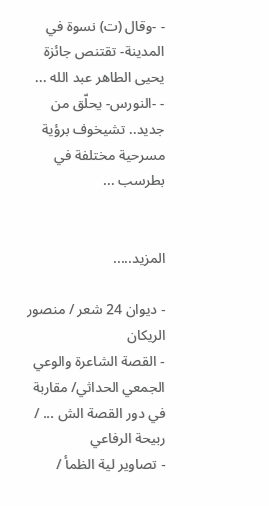- -وقال (ت) نسوة في المدينة- تقتنص جائزة يحيى الطاهر عبد الله ...
- -النورس- يحلّق من جديد.. تشيخوف برؤية مسرحية مختلفة في بطرسب ...


المزيد.....

- ديوان 24 شعر / منصور الريكان
- القصة الشاعرة والوعي الجمعي الحداثي/ مقاربة في دور القصة الش ... / ربيحة الرفاعي
- تصاوير لية الظمأ /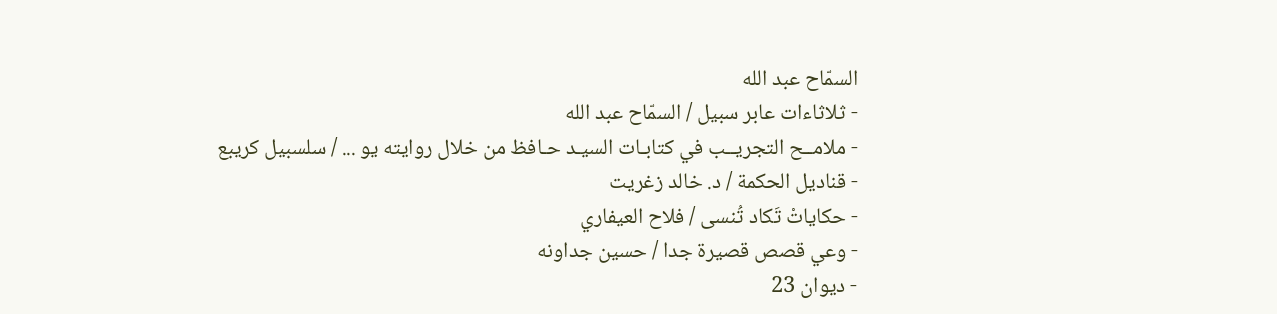السمّاح عبد الله
- ثلاثاءات عابر سبيل / السمّاح عبد الله
- ملامــح التجريــب في كتابـات السيـد حـافظ من خلال روايته يو ... / سلسبيل كريبع
- قناديل الحكمة / د. خالد زغريت
- حكاياتْ تَكاد تُنسى / فلاح العيفاري
- وعي قصص قصيرة جدا / حسين جداونه
- ديوان 23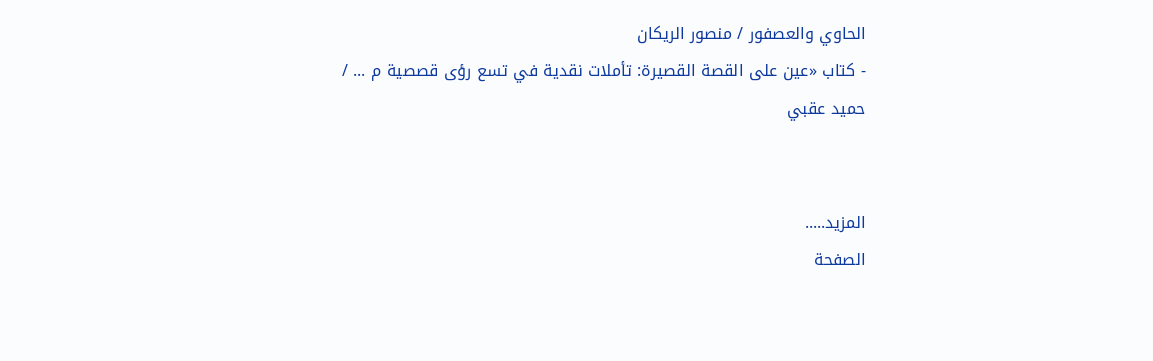الحاوي والعصفور / منصور الريكان
- كتاب «عين على القصة القصيرة: تأملات نقدية في تسع رؤى قصصية م ... / حميد عقبي


المزيد.....
الصفحة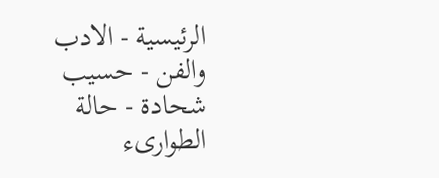الرئيسية - الادب والفن - حسيب شحادة - حالة الطوارىء